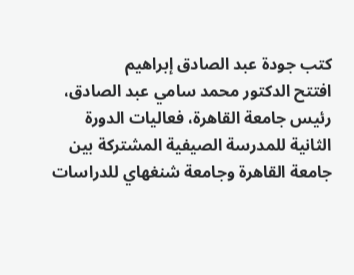كتب جودة عبد الصادق إبراهيم
افتتح الدكتور محمد سامي عبد الصادق، رئيس جامعة القاهرة، فعاليات الدورة الثانية للمدرسة الصيفية المشتركة بين جامعة القاهرة وجامعة شنغهاي للدراسات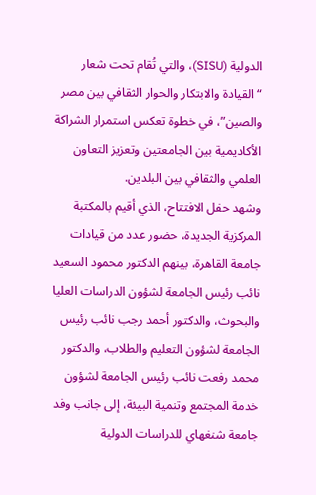الدولية (SISU)، والتي تُقام تحت شعار “القيادة والابتكار والحوار الثقافي بين مصر والصين”، في خطوة تعكس استمرار الشراكة الأكاديمية بين الجامعتين وتعزيز التعاون العلمي والثقافي بين البلدين.
وشهد حفل الافتتاح، الذي أقيم بالمكتبة المركزية الجديدة، حضور عدد من قيادات جامعة القاهرة، بينهم الدكتور محمود السعيد نائب رئيس الجامعة لشؤون الدراسات العليا والبحوث، والدكتور أحمد رجب نائب رئيس الجامعة لشؤون التعليم والطلاب، والدكتور محمد رفعت نائب رئيس الجامعة لشؤون خدمة المجتمع وتنمية البيئة، إلى جانب وفد جامعة شنغهاي للدراسات الدولية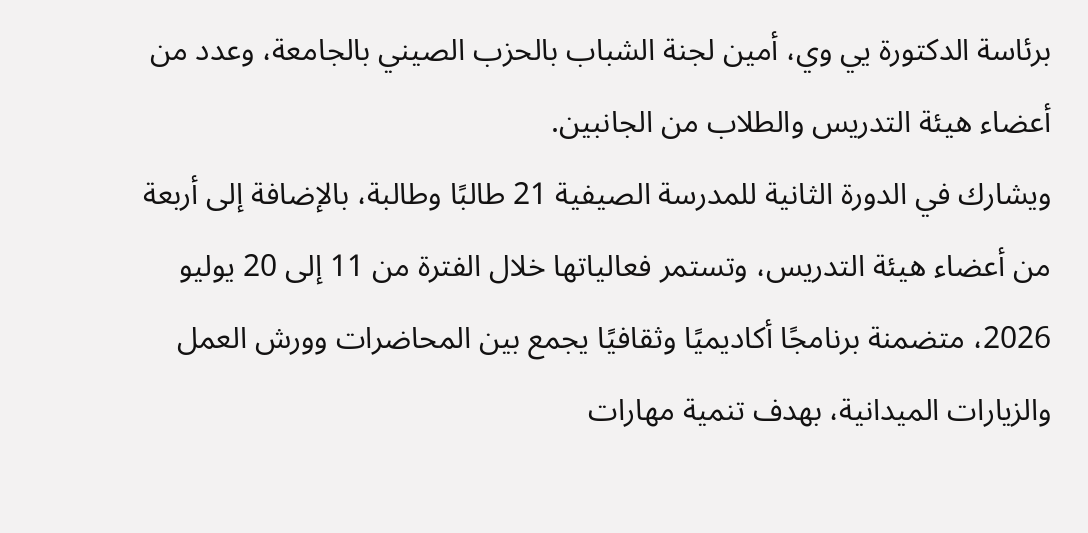برئاسة الدكتورة يي وي، أمين لجنة الشباب بالحزب الصيني بالجامعة، وعدد من أعضاء هيئة التدريس والطلاب من الجانبين.
ويشارك في الدورة الثانية للمدرسة الصيفية 21 طالبًا وطالبة، بالإضافة إلى أربعة من أعضاء هيئة التدريس، وتستمر فعالياتها خلال الفترة من 11 إلى 20 يوليو 2026، متضمنة برنامجًا أكاديميًا وثقافيًا يجمع بين المحاضرات وورش العمل والزيارات الميدانية، بهدف تنمية مهارات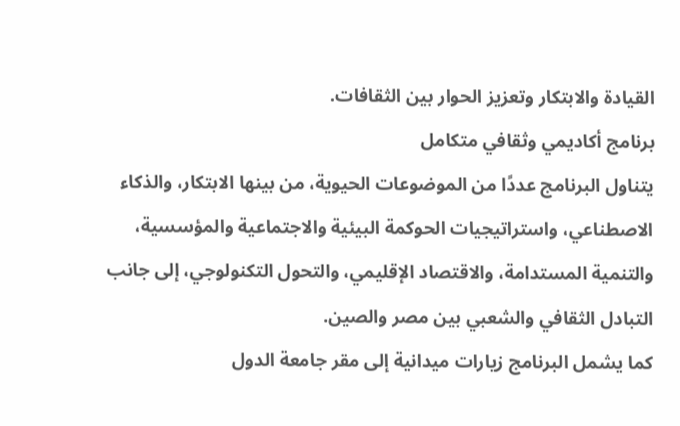القيادة والابتكار وتعزيز الحوار بين الثقافات.
برنامج أكاديمي وثقافي متكامل
يتناول البرنامج عددًا من الموضوعات الحيوية، من بينها الابتكار، والذكاء الاصطناعي، واستراتيجيات الحوكمة البيئية والاجتماعية والمؤسسية، والتنمية المستدامة، والاقتصاد الإقليمي، والتحول التكنولوجي، إلى جانب التبادل الثقافي والشعبي بين مصر والصين.
كما يشمل البرنامج زيارات ميدانية إلى مقر جامعة الدول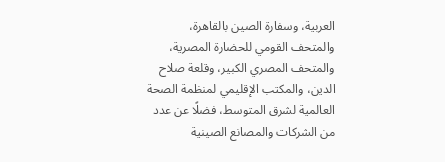العربية، وسفارة الصين بالقاهرة، والمتحف القومي للحضارة المصرية، والمتحف المصري الكبير، وقلعة صلاح الدين، والمكتب الإقليمي لمنظمة الصحة العالمية لشرق المتوسط، فضلًا عن عدد من الشركات والمصانع الصينية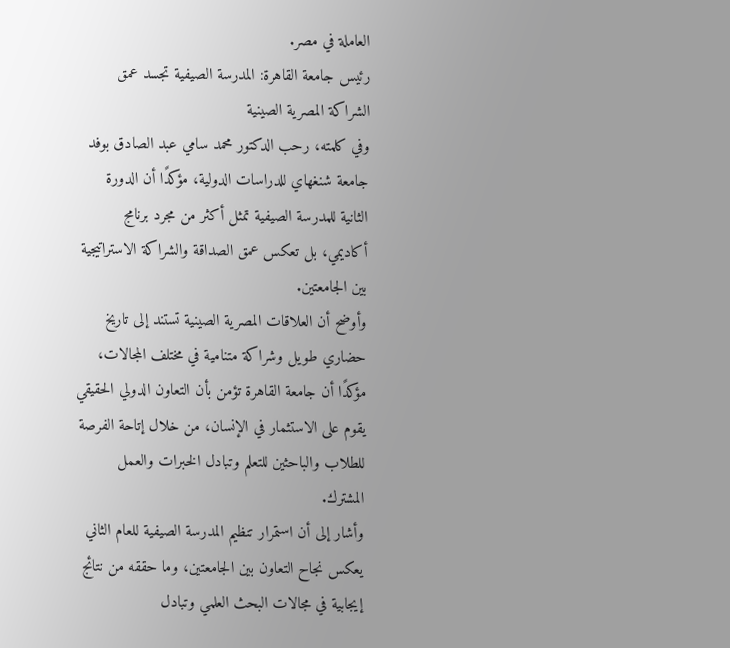العاملة في مصر.
رئيس جامعة القاهرة: المدرسة الصيفية تجسد عمق الشراكة المصرية الصينية
وفي كلمته، رحب الدكتور محمد سامي عبد الصادق بوفد جامعة شنغهاي للدراسات الدولية، مؤكدًا أن الدورة الثانية للمدرسة الصيفية تمثل أكثر من مجرد برنامج أكاديمي، بل تعكس عمق الصداقة والشراكة الاستراتيجية بين الجامعتين.
وأوضح أن العلاقات المصرية الصينية تستند إلى تاريخ حضاري طويل وشراكة متنامية في مختلف المجالات، مؤكدًا أن جامعة القاهرة تؤمن بأن التعاون الدولي الحقيقي يقوم على الاستثمار في الإنسان، من خلال إتاحة الفرصة للطلاب والباحثين للتعلم وتبادل الخبرات والعمل المشترك.
وأشار إلى أن استمرار تنظيم المدرسة الصيفية للعام الثاني يعكس نجاح التعاون بين الجامعتين، وما حققه من نتائج إيجابية في مجالات البحث العلمي وتبادل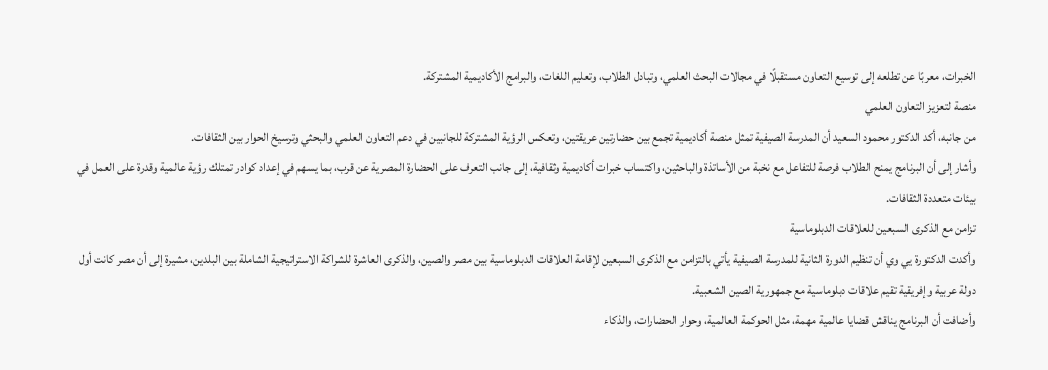الخبرات، معربًا عن تطلعه إلى توسيع التعاون مستقبلًا في مجالات البحث العلمي، وتبادل الطلاب، وتعليم اللغات، والبرامج الأكاديمية المشتركة.
منصة لتعزيز التعاون العلمي
من جانبه، أكد الدكتور محمود السعيد أن المدرسة الصيفية تمثل منصة أكاديمية تجمع بين حضارتين عريقتين، وتعكس الرؤية المشتركة للجانبين في دعم التعاون العلمي والبحثي وترسيخ الحوار بين الثقافات.
وأشار إلى أن البرنامج يمنح الطلاب فرصة للتفاعل مع نخبة من الأساتذة والباحثين، واكتساب خبرات أكاديمية وثقافية، إلى جانب التعرف على الحضارة المصرية عن قرب، بما يسهم في إعداد كوادر تمتلك رؤية عالمية وقدرة على العمل في بيئات متعددة الثقافات.
تزامن مع الذكرى السبعين للعلاقات الدبلوماسية
وأكدت الدكتورة يي وي أن تنظيم الدورة الثانية للمدرسة الصيفية يأتي بالتزامن مع الذكرى السبعين لإقامة العلاقات الدبلوماسية بين مصر والصين، والذكرى العاشرة للشراكة الاستراتيجية الشاملة بين البلدين، مشيرة إلى أن مصر كانت أول دولة عربية وإفريقية تقيم علاقات دبلوماسية مع جمهورية الصين الشعبية.
وأضافت أن البرنامج يناقش قضايا عالمية مهمة، مثل الحوكمة العالمية، وحوار الحضارات، والذكاء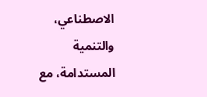الاصطناعي، والتنمية المستدامة، مع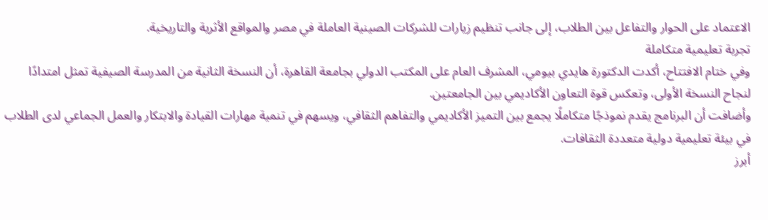الاعتماد على الحوار والتفاعل بين الطلاب، إلى جانب تنظيم زيارات للشركات الصينية العاملة في مصر والمواقع الأثرية والتاريخية.
تجربة تعليمية متكاملة
وفي ختام الافتتاح، أكدت الدكتورة هايدي بيومي، المشرف العام على المكتب الدولي بجامعة القاهرة، أن النسخة الثانية من المدرسة الصيفية تمثل امتدادًا لنجاح النسخة الأولى، وتعكس قوة التعاون الأكاديمي بين الجامعتين.
وأضافت أن البرنامج يقدم نموذجًا متكاملًا يجمع بين التميز الأكاديمي والتفاهم الثقافي، ويسهم في تنمية مهارات القيادة والابتكار والعمل الجماعي لدى الطلاب في بيئة تعليمية دولية متعددة الثقافات.
أبرز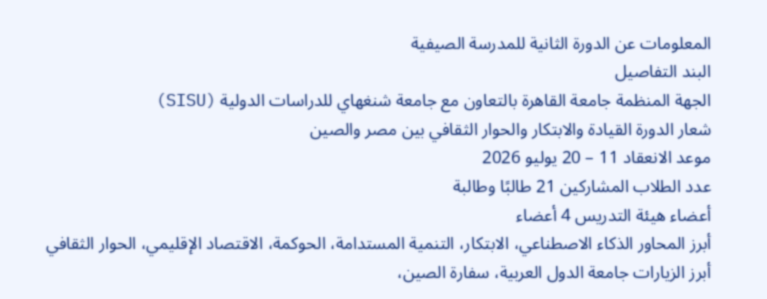المعلومات عن الدورة الثانية للمدرسة الصيفية
البند التفاصيل
الجهة المنظمة جامعة القاهرة بالتعاون مع جامعة شنغهاي للدراسات الدولية (SISU)
شعار الدورة القيادة والابتكار والحوار الثقافي بين مصر والصين
موعد الانعقاد 11 – 20 يوليو 2026
عدد الطلاب المشاركين 21 طالبًا وطالبة
أعضاء هيئة التدريس 4 أعضاء
أبرز المحاور الذكاء الاصطناعي، الابتكار، التنمية المستدامة، الحوكمة، الاقتصاد الإقليمي، الحوار الثقافي
أبرز الزيارات جامعة الدول العربية، سفارة الصين،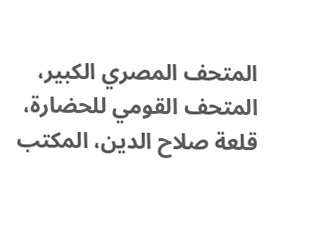المتحف المصري الكبير، المتحف القومي للحضارة، قلعة صلاح الدين، المكتب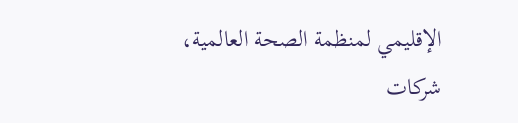الإقليمي لمنظمة الصحة العالمية، شركات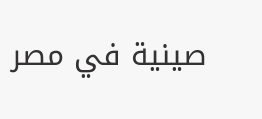صينية في مصر